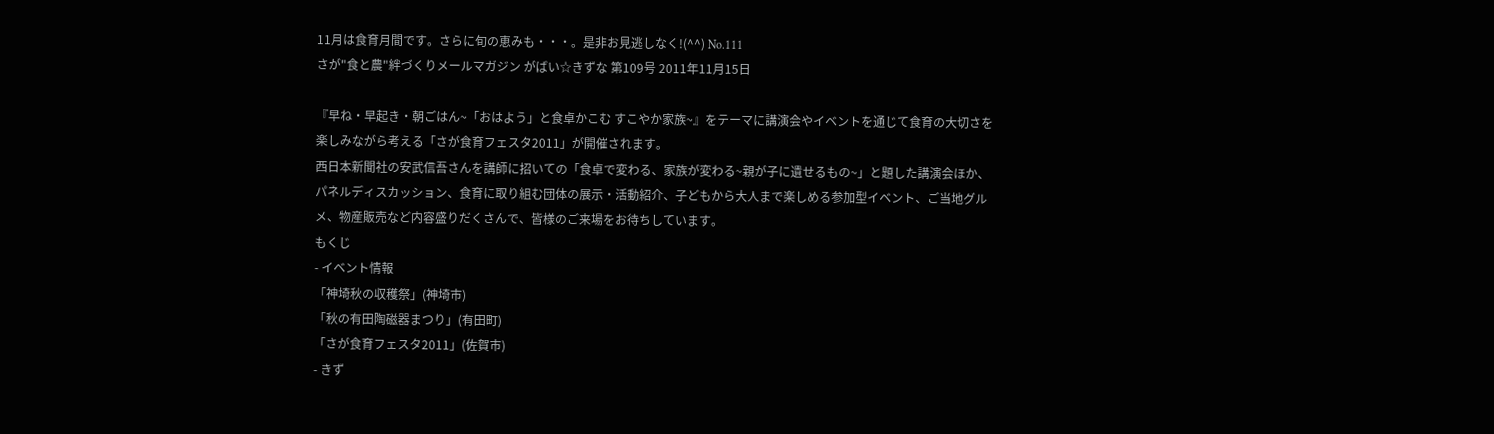11月は食育月間です。さらに旬の恵みも・・・。是非お見逃しなく!(^^) No.111
さが"食と農"絆づくりメールマガジン がばい☆きずな 第109号 2011年11月15日

『早ね・早起き・朝ごはん~「おはよう」と食卓かこむ すこやか家族~』をテーマに講演会やイベントを通じて食育の大切さを楽しみながら考える「さが食育フェスタ2011」が開催されます。
西日本新聞社の安武信吾さんを講師に招いての「食卓で変わる、家族が変わる~親が子に遺せるもの~」と題した講演会ほか、パネルディスカッション、食育に取り組む団体の展示・活動紹介、子どもから大人まで楽しめる参加型イベント、ご当地グルメ、物産販売など内容盛りだくさんで、皆様のご来場をお待ちしています。
もくじ
- イベント情報
「神埼秋の収穫祭」(神埼市)
「秋の有田陶磁器まつり」(有田町)
「さが食育フェスタ2011」(佐賀市)
- きず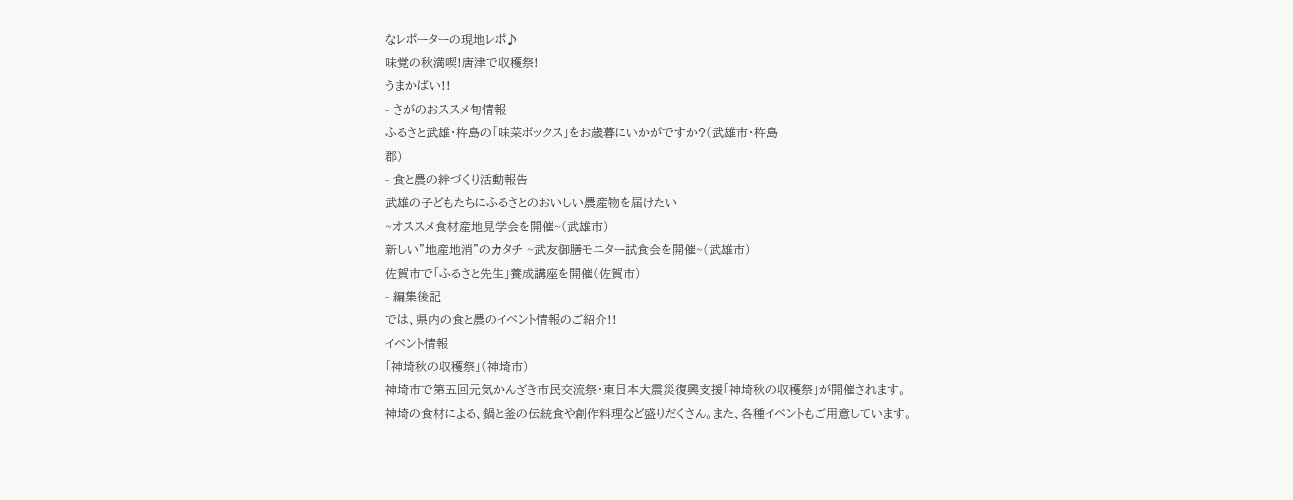なレポーターの現地レポ♪
味覚の秋満喫!唐津で収穫祭!
うまかばい!!
- さがのおススメ旬情報
ふるさと武雄・杵島の「味菜ボックス」をお歳暮にいかがですか?(武雄市・杵島
郡)
- 食と農の絆づくり活動報告
武雄の子どもたちにふるさとのおいしい農産物を届けたい
~オススメ食材産地見学会を開催~(武雄市)
新しい"地産地消"のカタチ ~武友御膳モニター試食会を開催~(武雄市)
佐賀市で「ふるさと先生」養成講座を開催(佐賀市)
- 編集後記
では、県内の食と農のイベント情報のご紹介!!
イベント情報
「神埼秋の収穫祭」(神埼市)
神埼市で第五回元気かんざき市民交流祭・東日本大震災復興支援「神埼秋の収穫祭」が開催されます。
神埼の食材による、鍋と釜の伝統食や創作料理など盛りだくさん。また、各種イベントもご用意しています。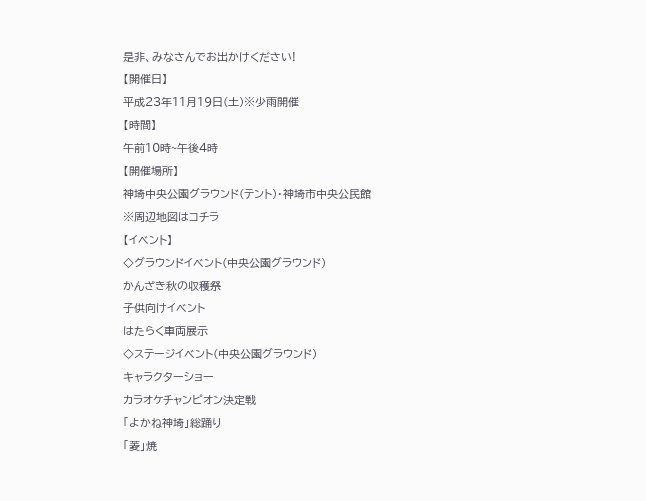是非、みなさんでお出かけください!
【開催日】
平成23年11月19日(土)※少雨開催
【時間】
午前10時~午後4時
【開催場所】
神埼中央公園グラウンド(テント)・神埼市中央公民館
※周辺地図はコチラ
【イベント】
◇グラウンドイベント(中央公園グラウンド)
かんざき秋の収穫祭
子供向けイベント
はたらく車両展示
◇ステージイベント(中央公園グラウンド)
キャラクターショー
カラオケチャンピオン決定戦
「よかね神埼」総踊り
「菱」焼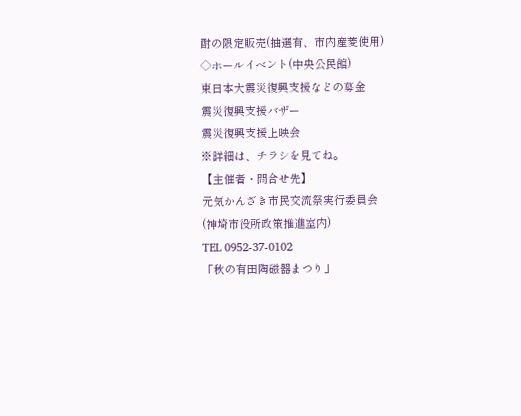酎の限定販売(抽選有、市内産菱使用)
◇ホールイベント(中央公民館)
東日本大震災復興支援などの募金
震災復興支援バザー
震災復興支援上映会
※詳細は、チラシを見てね。
【主催者・問合せ先】
元気かんざき市民交流祭実行委員会
(神埼市役所政策推進室内)
TEL 0952-37-0102
「秋の有田陶磁器まつり」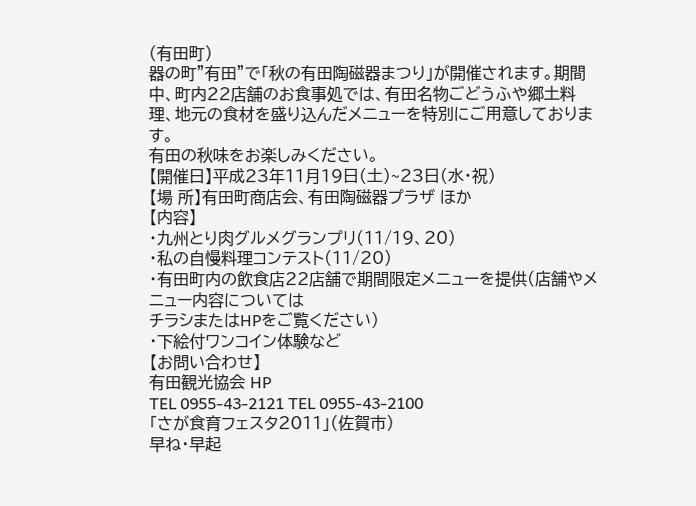(有田町)
器の町"有田"で「秋の有田陶磁器まつり」が開催されます。期間中、町内22店舗のお食事処では、有田名物ごどうふや郷土料理、地元の食材を盛り込んだメニューを特別にご用意しております。
有田の秋味をお楽しみください。
【開催日】平成23年11月19日(土)~23日(水・祝)
【場 所】有田町商店会、有田陶磁器プラザ ほか
【内容】
・九州とり肉グルメグランプリ(11/19、20)
・私の自慢料理コンテスト(11/20)
・有田町内の飲食店22店舗で期間限定メニューを提供(店舗やメニュー内容については
チラシまたはHPをご覧ください)
・下絵付ワンコイン体験など
【お問い合わせ】
有田観光協会 HP
TEL 0955-43-2121 TEL 0955-43-2100
「さが食育フェスタ2011」(佐賀市)
早ね・早起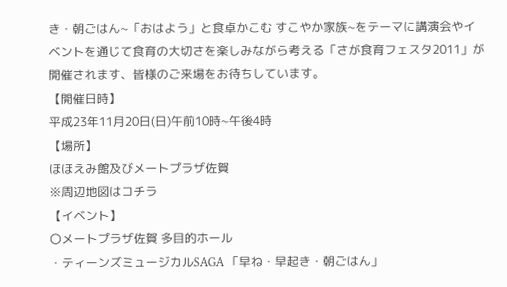き・朝ごはん~「おはよう」と食卓かこむ すこやか家族~をテーマに講演会やイベントを通じて食育の大切さを楽しみながら考える「さが食育フェスタ2011」が開催されます、皆様のご来場をお待ちしています。
【開催日時】
平成23年11月20日(日)午前10時~午後4時
【場所】
ほほえみ館及びメートプラザ佐賀
※周辺地図はコチラ
【イベント】
〇メートプラザ佐賀 多目的ホール
・ティーンズミュージカルSAGA 「早ね・早起き・朝ごはん」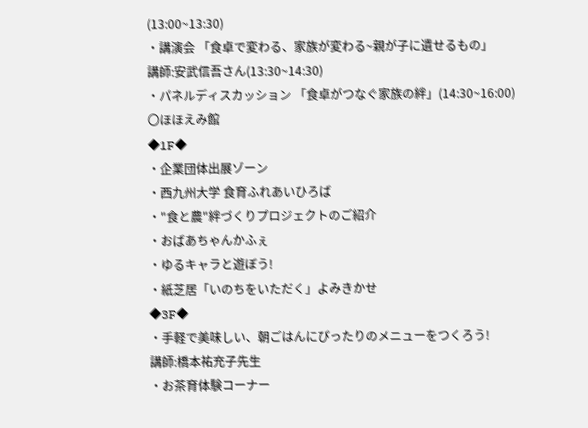(13:00~13:30)
・講演会 「食卓で変わる、家族が変わる~親が子に遺せるもの」
講師:安武信吾さん(13:30~14:30)
・パネルディスカッション 「食卓がつなぐ家族の絆」(14:30~16:00)
〇ほほえみ館
◆1F◆
・企業団体出展ゾーン
・西九州大学 食育ふれあいひろば
・"食と農"絆づくりプロジェクトのご紹介
・おばあちゃんかふぇ
・ゆるキャラと遊ぼう!
・紙芝居「いのちをいただく」よみきかせ
◆3F◆
・手軽で美味しい、朝ごはんにぴったりのメニューをつくろう!
講師:橋本祐充子先生
・お茶育体験コーナー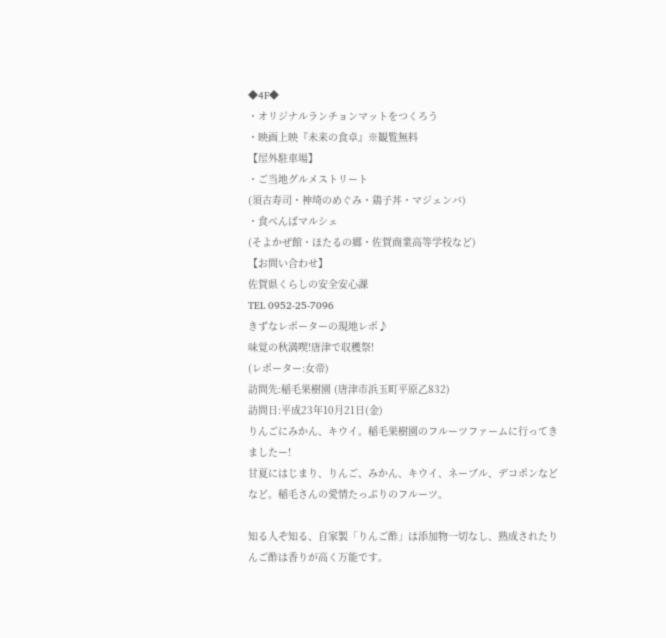◆4F◆
・オリジナルランチョンマットをつくろう
・映画上映『未来の食卓』※観覧無料
【屋外駐車場】
・ご当地グルメストリート
(須古寿司・神埼のめぐみ・鶏子丼・マジェンバ)
・食べんばマルシェ
(そよかぜ館・ほたるの郷・佐賀商業高等学校など)
【お問い合わせ】
佐賀県くらしの安全安心課
TEL 0952-25-7096
きずなレポーターの現地レポ♪
味覚の秋満喫!唐津で収穫祭!
(レポーター:女帝)
訪問先:稲毛果樹園 (唐津市浜玉町平原乙832)
訪問日:平成23年10月21日(金)
りんごにみかん、キウイ。稲毛果樹園のフルーツファームに行ってきましたー!
甘夏にはじまり、りんご、みかん、キウイ、ネーブル、デコポンなどなど。稲毛さんの愛情たっぷりのフルーツ。

知る人ぞ知る、自家製「りんご酢」は添加物一切なし、熟成されたりんご酢は香りが高く万能です。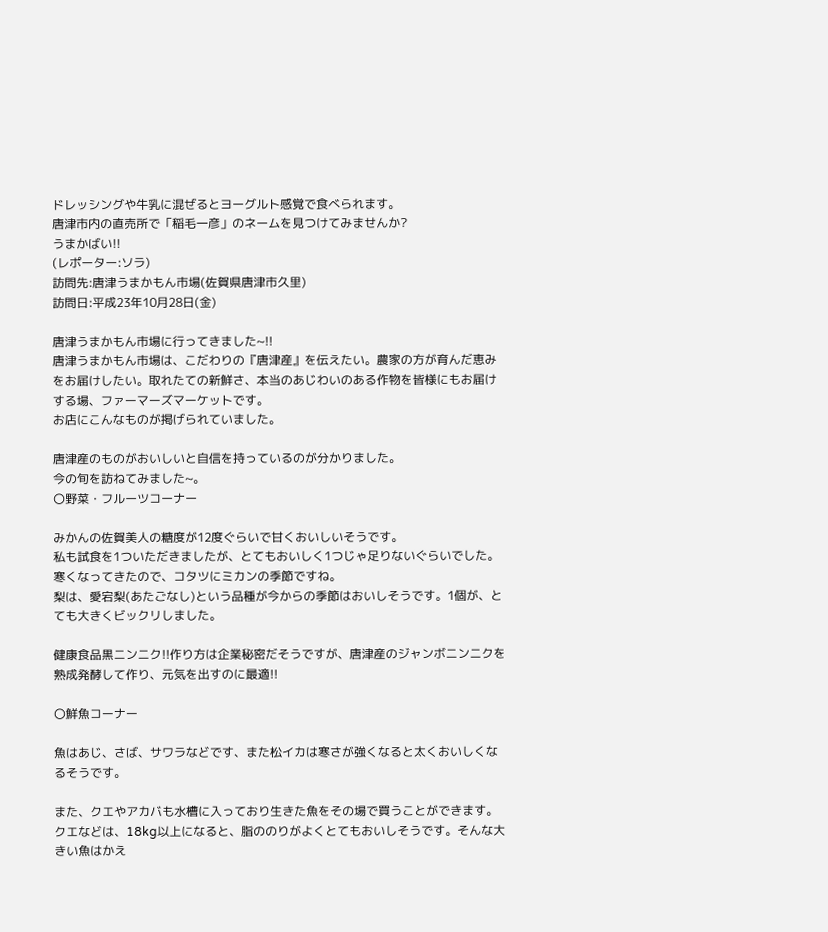ドレッシングや牛乳に混ぜるとヨーグルト感覚で食べられます。
唐津市内の直売所で「稲毛一彦」のネームを見つけてみませんか?
うまかばい!!
(レポーター:ソラ)
訪問先:唐津うまかもん市場(佐賀県唐津市久里)
訪問日:平成23年10月28日(金)

唐津うまかもん市場に行ってきました~!!
唐津うまかもん市場は、こだわりの『唐津産』を伝えたい。農家の方が育んだ恵みをお届けしたい。取れたての新鮮さ、本当のあじわいのある作物を皆様にもお届けする場、ファーマーズマーケットです。
お店にこんなものが掲げられていました。

唐津産のものがおいしいと自信を持っているのが分かりました。
今の旬を訪ねてみました~。
〇野菜・フルーツコーナー

みかんの佐賀美人の糖度が12度ぐらいで甘くおいしいそうです。
私も試食を1ついただきましたが、とてもおいしく1つじゃ足りないぐらいでした。
寒くなってきたので、コタツにミカンの季節ですね。
梨は、愛宕梨(あたごなし)という品種が今からの季節はおいしそうです。1個が、とても大きくビックリしました。

健康食品黒ニンニク!!作り方は企業秘密だそうですが、唐津産のジャンボニンニクを熟成発酵して作り、元気を出すのに最適!!

〇鮮魚コーナー

魚はあじ、さば、サワラなどです、また松イカは寒さが強くなると太くおいしくなるそうです。

また、クエやアカバも水槽に入っており生きた魚をその場で買うことができます。クエなどは、18kg以上になると、脂ののりがよくとてもおいしそうです。そんな大きい魚はかえ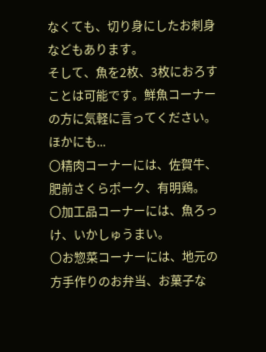なくても、切り身にしたお刺身などもあります。
そして、魚を2枚、3枚におろすことは可能です。鮮魚コーナーの方に気軽に言ってください。
ほかにも...
〇精肉コーナーには、佐賀牛、肥前さくらポーク、有明鶏。
〇加工品コーナーには、魚ろっけ、いかしゅうまい。
〇お惣菜コーナーには、地元の方手作りのお弁当、お菓子な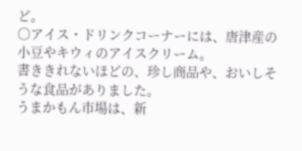ど。
〇アイス・ドリンクコーナーには、唐津産の小豆やキウィのアイスクリーム。
書ききれないほどの、珍し商品や、おいしそうな食品がありました。
うまかもん市場は、新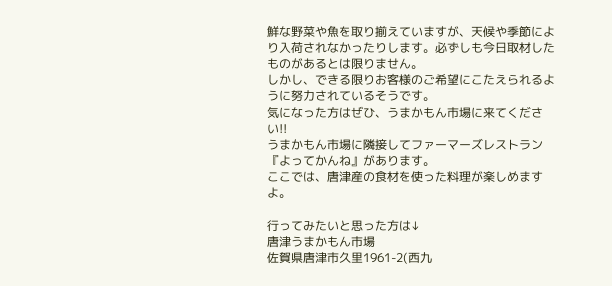鮮な野菜や魚を取り揃えていますが、天候や季節により入荷されなかったりします。必ずしも今日取材したものがあるとは限りません。
しかし、できる限りお客様のご希望にこたえられるように努力されているそうです。
気になった方はぜひ、うまかもん市場に来てください!!
うまかもん市場に隣接してファーマーズレストラン『よってかんね』があります。
ここでは、唐津産の食材を使った料理が楽しめますよ。

行ってみたいと思った方は↓
唐津うまかもん市場
佐賀県唐津市久里1961-2(西九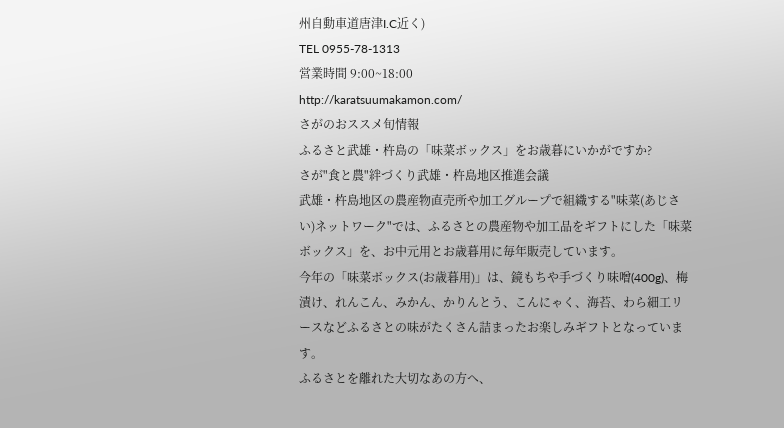州自動車道唐津I.C近く)
TEL 0955-78-1313
営業時間 9:00~18:00
http://karatsuumakamon.com/
さがのおススメ旬情報
ふるさと武雄・杵島の「味菜ボックス」をお歳暮にいかがですか?
さが"食と農"絆づくり武雄・杵島地区推進会議
武雄・杵島地区の農産物直売所や加工グループで組織する"味菜(あじさい)ネットワーク"では、ふるさとの農産物や加工品をギフトにした「味菜ボックス」を、お中元用とお歳暮用に毎年販売しています。
今年の「味菜ボックス(お歳暮用)」は、鏡もちや手づくり味噌(400g)、梅漬け、れんこん、みかん、かりんとう、こんにゃく、海苔、わら細工リースなどふるさとの味がたくさん詰まったお楽しみギフトとなっています。
ふるさとを離れた大切なあの方へ、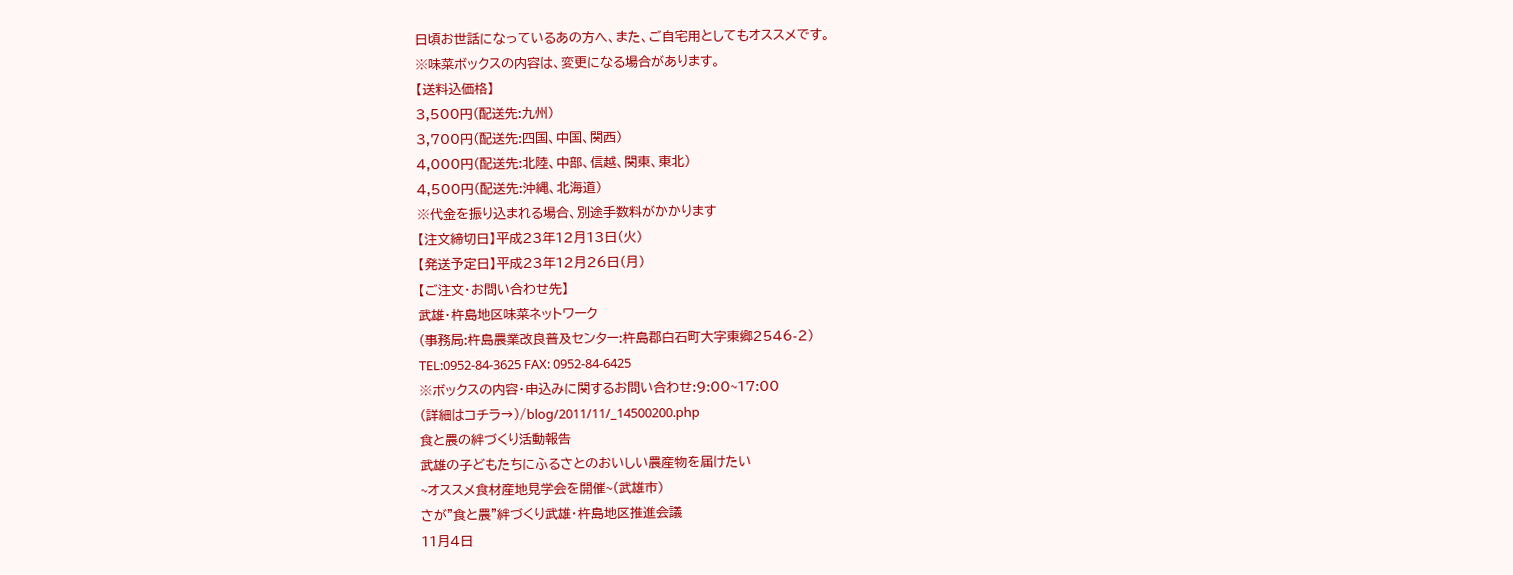日頃お世話になっているあの方へ、また、ご自宅用としてもオススメです。
※味菜ボックスの内容は、変更になる場合があります。
【送料込価格】
3,500円(配送先:九州)
3,700円(配送先:四国、中国、関西)
4,000円(配送先:北陸、中部、信越、関東、東北)
4,500円(配送先:沖縄、北海道)
※代金を振り込まれる場合、別途手数料がかかります
【注文締切日】平成23年12月13日(火)
【発送予定日】平成23年12月26日(月)
【ご注文・お問い合わせ先】
武雄・杵島地区味菜ネットワーク
(事務局:杵島農業改良普及センター:杵島郡白石町大字東郷2546-2)
TEL:0952-84-3625 FAX: 0952-84-6425
※ボックスの内容・申込みに関するお問い合わせ:9:00~17:00
(詳細はコチラ→)/blog/2011/11/_14500200.php
食と農の絆づくり活動報告
武雄の子どもたちにふるさとのおいしい農産物を届けたい
~オススメ食材産地見学会を開催~(武雄市)
さが"食と農"絆づくり武雄・杵島地区推進会議
11月4日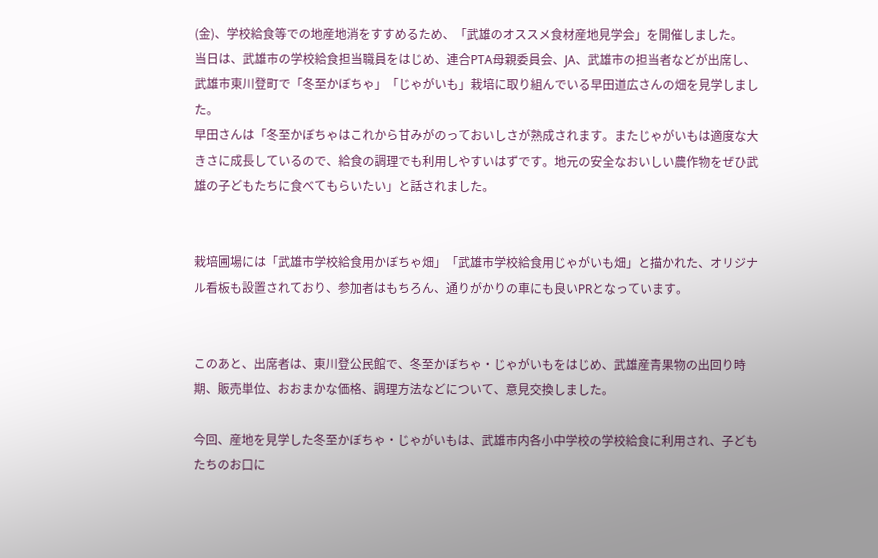(金)、学校給食等での地産地消をすすめるため、「武雄のオススメ食材産地見学会」を開催しました。
当日は、武雄市の学校給食担当職員をはじめ、連合PTA母親委員会、JA、武雄市の担当者などが出席し、武雄市東川登町で「冬至かぼちゃ」「じゃがいも」栽培に取り組んでいる早田道広さんの畑を見学しました。
早田さんは「冬至かぼちゃはこれから甘みがのっておいしさが熟成されます。またじゃがいもは適度な大きさに成長しているので、給食の調理でも利用しやすいはずです。地元の安全なおいしい農作物をぜひ武雄の子どもたちに食べてもらいたい」と話されました。


栽培圃場には「武雄市学校給食用かぼちゃ畑」「武雄市学校給食用じゃがいも畑」と描かれた、オリジナル看板も設置されており、参加者はもちろん、通りがかりの車にも良いPRとなっています。


このあと、出席者は、東川登公民館で、冬至かぼちゃ・じゃがいもをはじめ、武雄産青果物の出回り時期、販売単位、おおまかな価格、調理方法などについて、意見交換しました。

今回、産地を見学した冬至かぼちゃ・じゃがいもは、武雄市内各小中学校の学校給食に利用され、子どもたちのお口に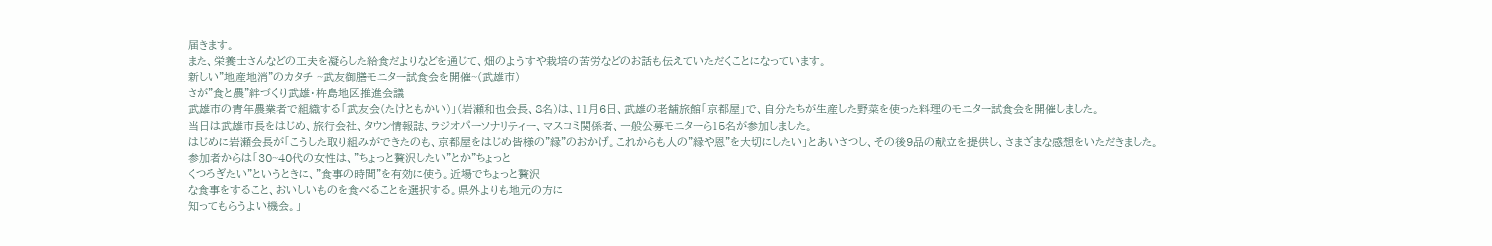届きます。
また、栄養士さんなどの工夫を凝らした給食だよりなどを通じて、畑のようすや栽培の苦労などのお話も伝えていただくことになっています。
新しい"地産地消"のカタチ ~武友御膳モニター試食会を開催~(武雄市)
さが"食と農"絆づくり武雄・杵島地区推進会議
武雄市の青年農業者で組織する「武友会(たけともかい)」(岩瀬和也会長、8名)は、11月6日、武雄の老舗旅館「京都屋」で、自分たちが生産した野菜を使った料理のモニター試食会を開催しました。
当日は武雄市長をはじめ、旅行会社、タウン情報誌、ラジオパーソナリティー、マスコミ関係者、一般公募モニターら15名が参加しました。
はじめに岩瀬会長が「こうした取り組みができたのも、京都屋をはじめ皆様の"縁"のおかげ。これからも人の"縁や恩"を大切にしたい」とあいさつし、その後9品の献立を提供し、さまざまな感想をいただきました。
参加者からは「30~40代の女性は、"ちょっと贅沢したい"とか"ちょっと
くつろぎたい"というときに、"食事の時間"を有効に使う。近場でちょっと贅沢
な食事をすること、おいしいものを食べることを選択する。県外よりも地元の方に
知ってもらうよい機会。」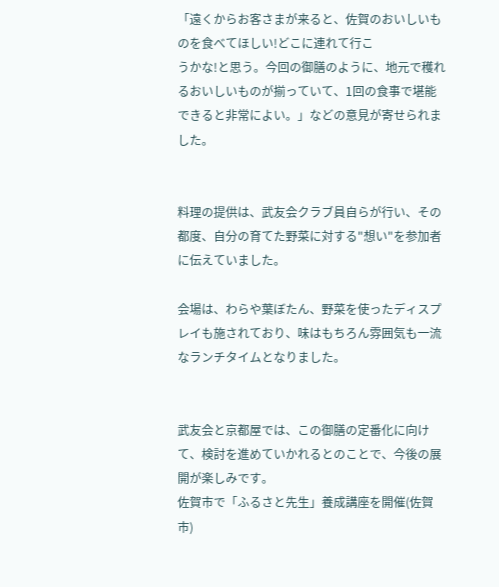「遠くからお客さまが来ると、佐賀のおいしいものを食べてほしい!どこに連れて行こ
うかな!と思う。今回の御膳のように、地元で穫れるおいしいものが揃っていて、1回の食事で堪能できると非常によい。」などの意見が寄せられました。


料理の提供は、武友会クラブ員自らが行い、その都度、自分の育てた野菜に対する"想い"を参加者に伝えていました。

会場は、わらや葉ぼたん、野菜を使ったディスプレイも施されており、味はもちろん雰囲気も一流なランチタイムとなりました。


武友会と京都屋では、この御膳の定番化に向けて、検討を進めていかれるとのことで、今後の展開が楽しみです。
佐賀市で「ふるさと先生」養成講座を開催(佐賀市)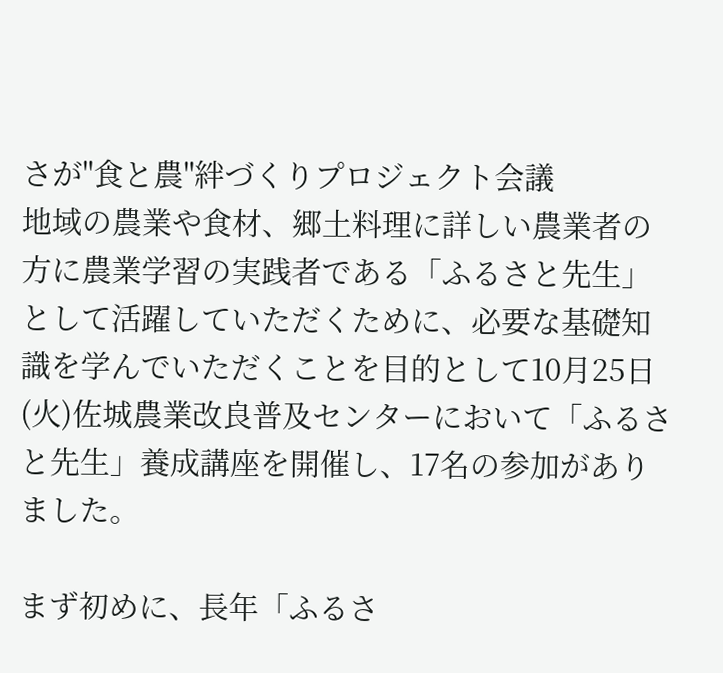さが"食と農"絆づくりプロジェクト会議
地域の農業や食材、郷土料理に詳しい農業者の方に農業学習の実践者である「ふるさと先生」として活躍していただくために、必要な基礎知識を学んでいただくことを目的として10月25日(火)佐城農業改良普及センターにおいて「ふるさと先生」養成講座を開催し、17名の参加がありました。

まず初めに、長年「ふるさ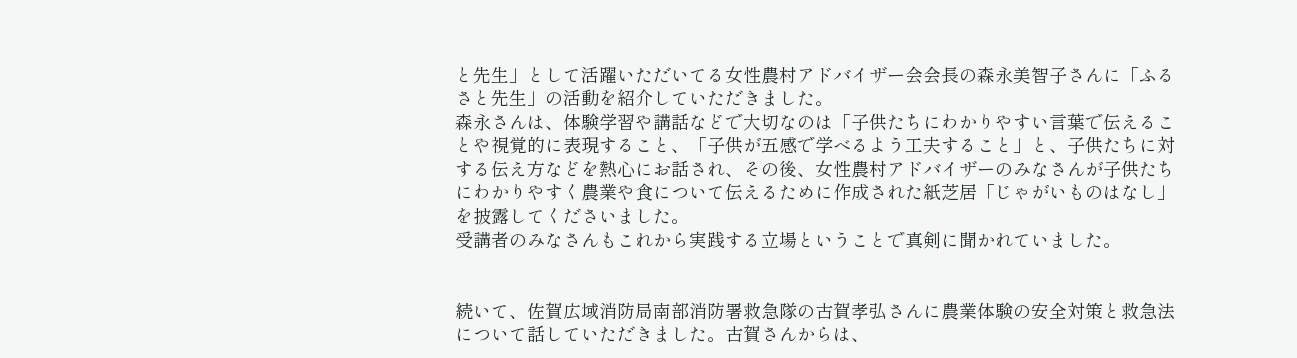と先生」として活躍いただいてる女性農村アドバイザー会会長の森永美智子さんに「ふるさと先生」の活動を紹介していただきました。
森永さんは、体験学習や講話などで大切なのは「子供たちにわかりやすい言葉で伝えることや視覚的に表現すること、「子供が五感で学べるよう工夫すること」と、子供たちに対する伝え方などを熱心にお話され、その後、女性農村アドバイザーのみなさんが子供たちにわかりやすく農業や食について伝えるために作成された紙芝居「じゃがいものはなし」を披露してくださいました。
受講者のみなさんもこれから実践する立場ということで真剣に聞かれていました。


続いて、佐賀広域消防局南部消防署救急隊の古賀孝弘さんに農業体験の安全対策と救急法について話していただきました。古賀さんからは、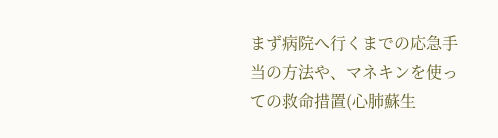まず病院へ行くまでの応急手当の方法や、マネキンを使っての救命措置(心肺蘇生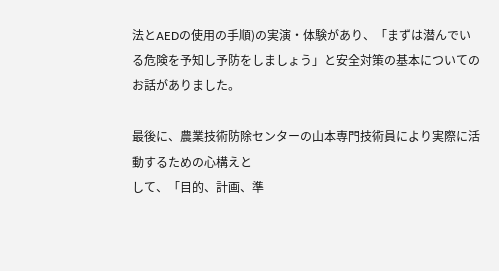法とAEDの使用の手順)の実演・体験があり、「まずは潜んでいる危険を予知し予防をしましょう」と安全対策の基本についてのお話がありました。

最後に、農業技術防除センターの山本専門技術員により実際に活動するための心構えと
して、「目的、計画、準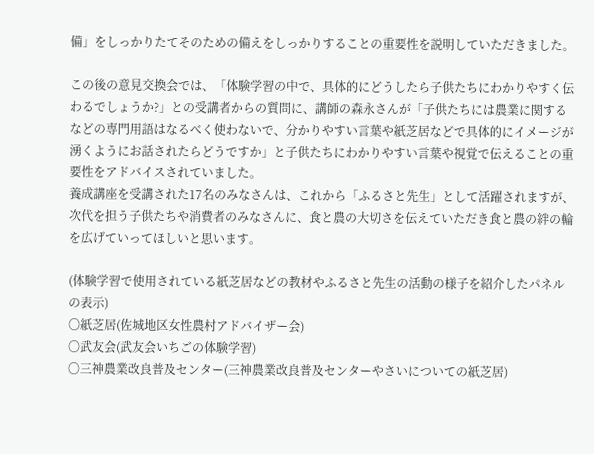備」をしっかりたてそのための備えをしっかりすることの重要性を説明していただきました。

この後の意見交換会では、「体験学習の中で、具体的にどうしたら子供たちにわかりやすく伝わるでしょうか?」との受講者からの質問に、講師の森永さんが「子供たちには農業に関するなどの専門用語はなるべく使わないで、分かりやすい言葉や紙芝居などで具体的にイメージが湧くようにお話されたらどうですか」と子供たちにわかりやすい言葉や視覚で伝えることの重要性をアドバイスされていました。
養成講座を受講された17名のみなさんは、これから「ふるさと先生」として活躍されますが、次代を担う子供たちや消費者のみなさんに、食と農の大切さを伝えていただき食と農の絆の輪を広げていってほしいと思います。

(体験学習で使用されている紙芝居などの教材やふるさと先生の活動の様子を紹介したパネルの表示)
〇紙芝居(佐城地区女性農村アドバイザー会)
〇武友会(武友会いちごの体験学習)
〇三神農業改良普及センター(三神農業改良普及センターやさいについての紙芝居)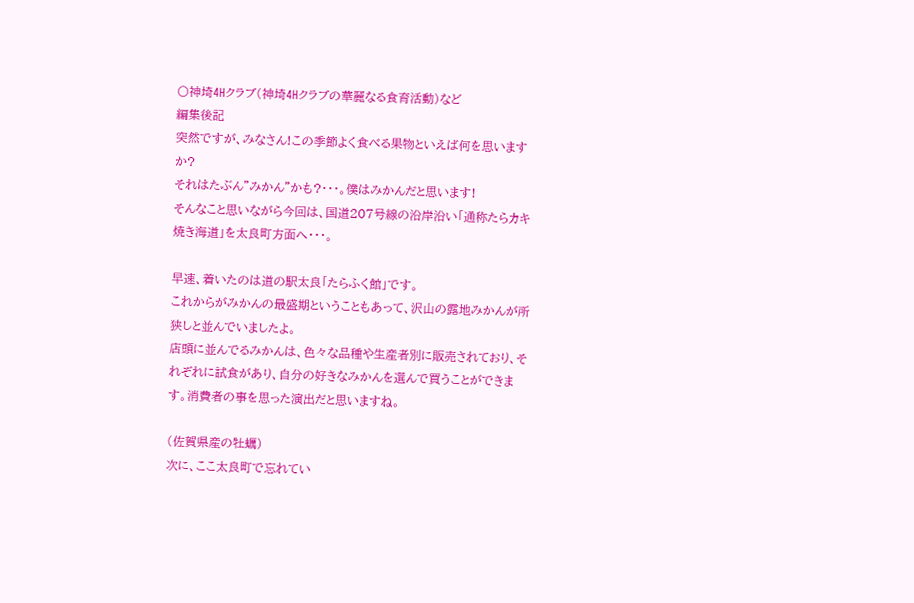〇神埼4Hクラブ(神埼4Hクラブの華麗なる食育活動)など
編集後記
突然ですが、みなさん!この季節よく食べる果物といえば何を思いますか?
それはたぶん"みかん"かも?・・・。僕はみかんだと思います!
そんなこと思いながら今回は、国道207号線の沿岸沿い「通称たらカキ焼き海道」を太良町方面へ・・・。

早速、着いたのは道の駅太良「たらふく館」です。
これからがみかんの最盛期ということもあって、沢山の露地みかんが所狭しと並んでいましたよ。
店頭に並んでるみかんは、色々な品種や生産者別に販売されており、それぞれに試食があり、自分の好きなみかんを選んで買うことができます。消費者の事を思った演出だと思いますね。

(佐賀県産の牡蠣)
次に、ここ太良町で忘れてい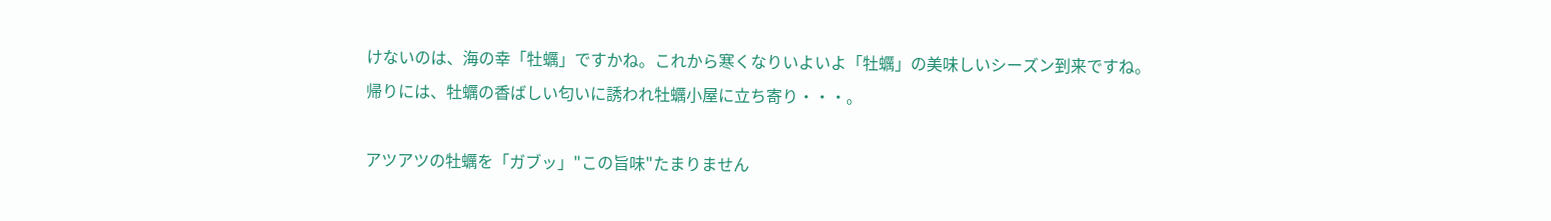けないのは、海の幸「牡蠣」ですかね。これから寒くなりいよいよ「牡蠣」の美味しいシーズン到来ですね。
帰りには、牡蠣の香ばしい匂いに誘われ牡蠣小屋に立ち寄り・・・。

アツアツの牡蠣を「ガブッ」"この旨味"たまりません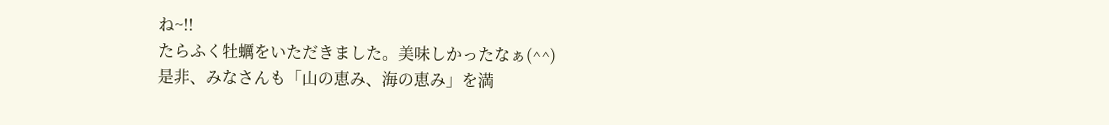ね~!!
たらふく牡蠣をいただきました。美味しかったなぁ(^^)
是非、みなさんも「山の恵み、海の恵み」を満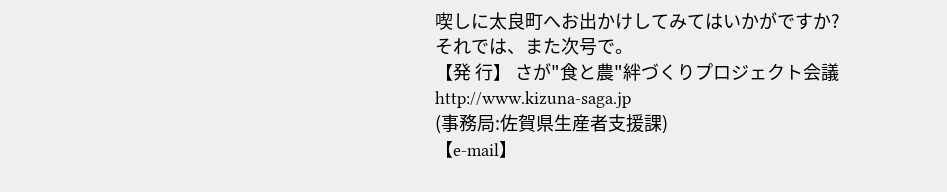喫しに太良町へお出かけしてみてはいかがですか?
それでは、また次号で。
【発 行】 さが"食と農"絆づくりプロジェクト会議 http://www.kizuna-saga.jp
(事務局:佐賀県生産者支援課)
【e-mail】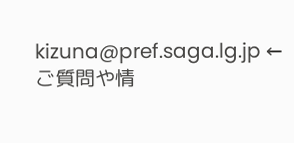kizuna@pref.saga.lg.jp ←ご質問や情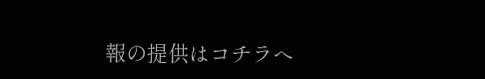報の提供はコチラへ